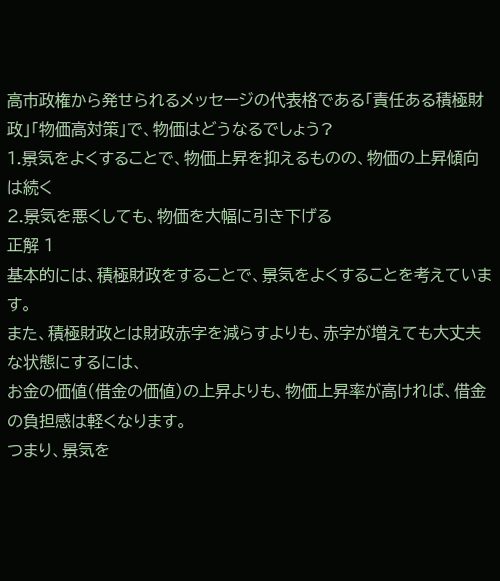高市政権から発せられるメッセージの代表格である「責任ある積極財政」「物価高対策」で、物価はどうなるでしょう?
1.景気をよくすることで、物価上昇を抑えるものの、物価の上昇傾向は続く
2.景気を悪くしても、物価を大幅に引き下げる
正解 1
基本的には、積極財政をすることで、景気をよくすることを考えています。
また、積極財政とは財政赤字を減らすよりも、赤字が増えても大丈夫な状態にするには、
お金の価値(借金の価値)の上昇よりも、物価上昇率が高ければ、借金の負担感は軽くなります。
つまり、景気を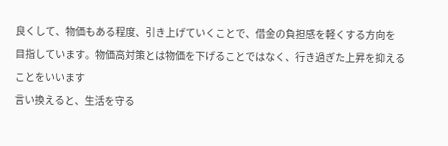良くして、物価もある程度、引き上げていくことで、借金の負担感を軽くする方向を
目指しています。物価高対策とは物価を下げることではなく、行き過ぎた上昇を抑えることをいいます
言い換えると、生活を守る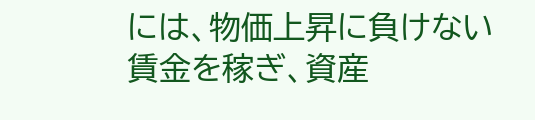には、物価上昇に負けない賃金を稼ぎ、資産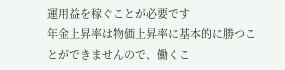運用益を稼ぐことが必要です
年金上昇率は物価上昇率に基本的に勝つことができませんので、働くこ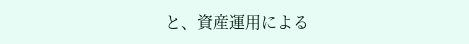と、資産運用による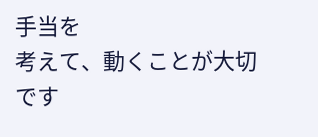手当を
考えて、動くことが大切です